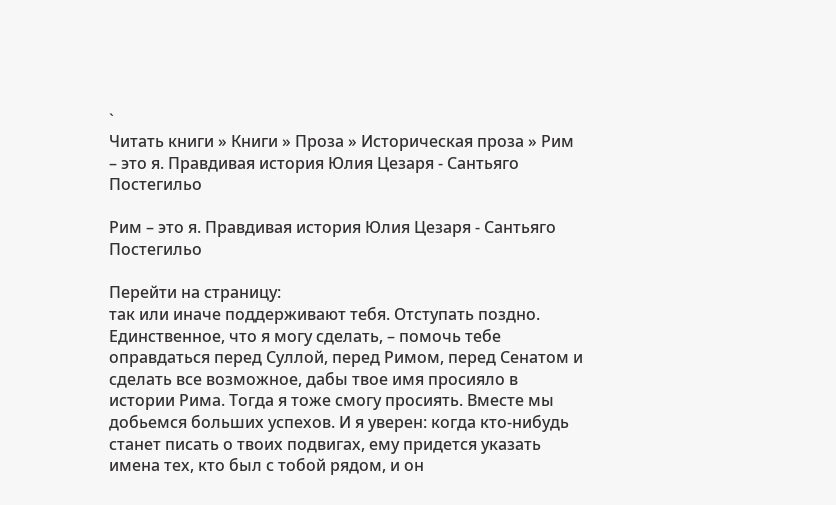`
Читать книги » Книги » Проза » Историческая проза » Рим – это я. Правдивая история Юлия Цезаря - Сантьяго Постегильо

Рим – это я. Правдивая история Юлия Цезаря - Сантьяго Постегильо

Перейти на страницу:
так или иначе поддерживают тебя. Отступать поздно. Единственное, что я могу сделать, – помочь тебе оправдаться перед Суллой, перед Римом, перед Сенатом и сделать все возможное, дабы твое имя просияло в истории Рима. Тогда я тоже смогу просиять. Вместе мы добьемся больших успехов. И я уверен: когда кто-нибудь станет писать о твоих подвигах, ему придется указать имена тех, кто был с тобой рядом, и он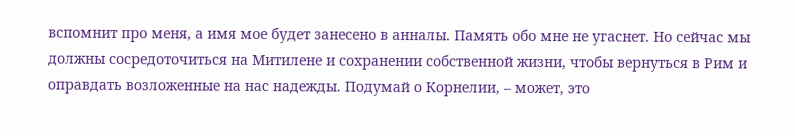вспомнит про меня, а имя мое будет занесено в анналы. Память обо мне не угаснет. Но сейчас мы должны сосредоточиться на Митилене и сохранении собственной жизни, чтобы вернуться в Рим и оправдать возложенные на нас надежды. Подумай о Корнелии, – может, это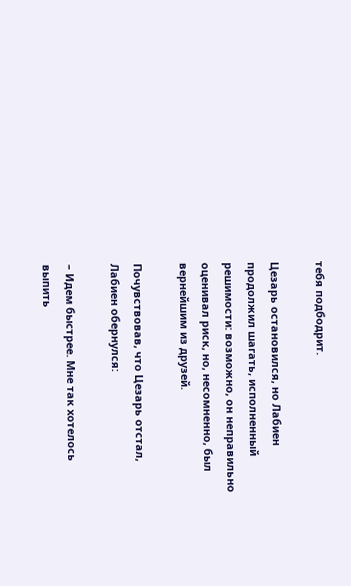тебя подбодрит.

Цезарь остановился, но Лабиен продолжил шагать, исполненный решимости: возможно, он неправильно оценивал риск, но, несомненно, был вернейшим из друзей.

Почувствовав, что Цезарь отстал, Лабиен обернулся:

– Идем быстрее. Мне так хотелось выпить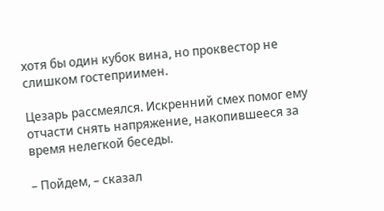хотя бы один кубок вина, но проквестор не слишком гостеприимен.

Цезарь рассмеялся. Искренний смех помог ему отчасти снять напряжение, накопившееся за время нелегкой беседы.

– Пойдем, – сказал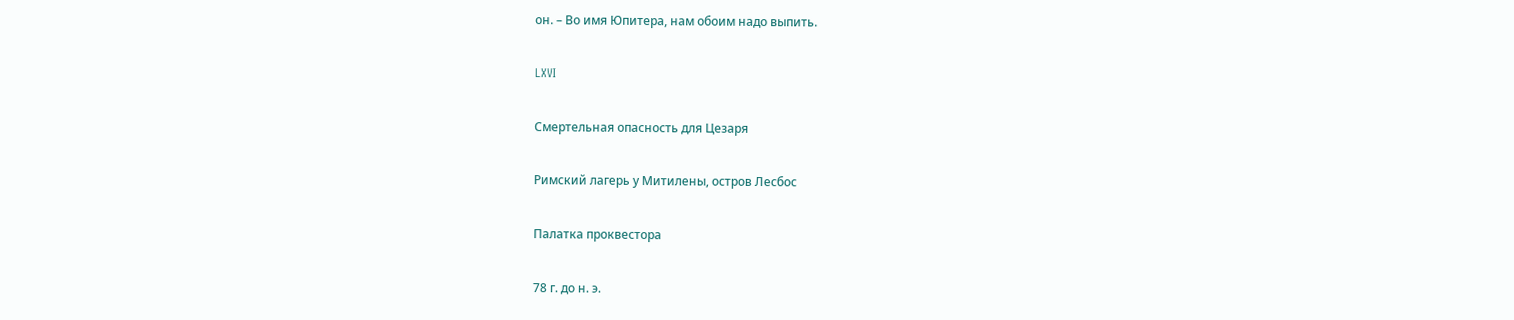он. – Во имя Юпитера, нам обоим надо выпить.

LXVI

Смертельная опасность для Цезаря

Римский лагерь у Митилены, остров Лесбос

Палатка проквестора

78 г. до н. э.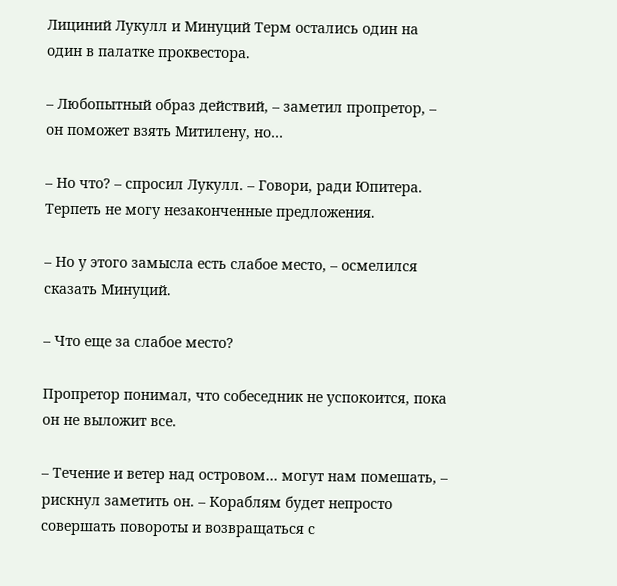Лициний Лукулл и Минуций Терм остались один на один в палатке проквестора.

– Любопытный образ действий, – заметил пропретор, – он поможет взять Митилену, но…

– Но что? – спросил Лукулл. – Говори, ради Юпитера. Терпеть не могу незаконченные предложения.

– Но у этого замысла есть слабое место, – осмелился сказать Минуций.

– Что еще за слабое место?

Пропретор понимал, что собеседник не успокоится, пока он не выложит все.

– Течение и ветер над островом… могут нам помешать, – рискнул заметить он. – Кораблям будет непросто совершать повороты и возвращаться с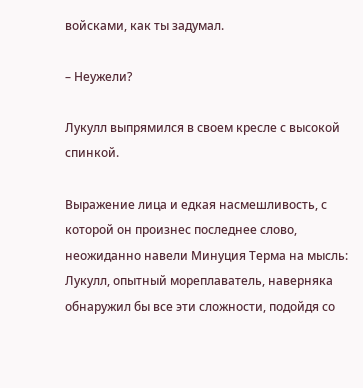войсками, как ты задумал.

– Неужели?

Лукулл выпрямился в своем кресле с высокой спинкой.

Выражение лица и едкая насмешливость, с которой он произнес последнее слово, неожиданно навели Минуция Терма на мысль: Лукулл, опытный мореплаватель, наверняка обнаружил бы все эти сложности, подойдя со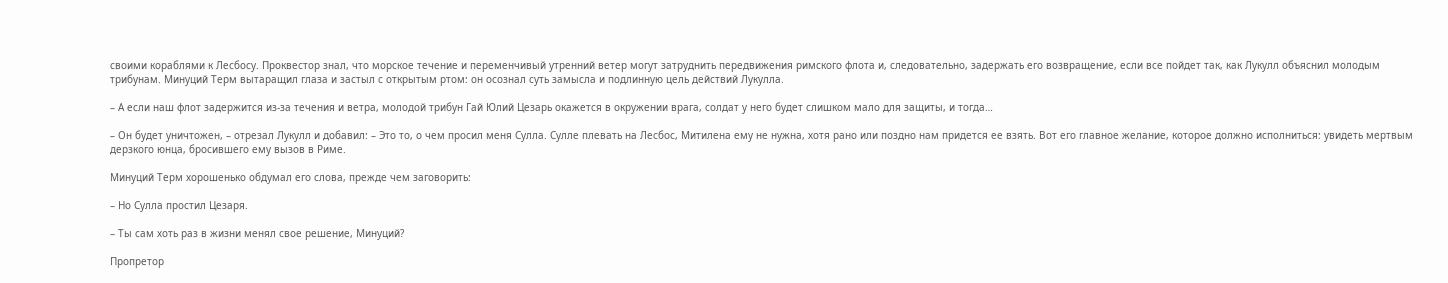своими кораблями к Лесбосу. Проквестор знал, что морское течение и переменчивый утренний ветер могут затруднить передвижения римского флота и, следовательно, задержать его возвращение, если все пойдет так, как Лукулл объяснил молодым трибунам. Минуций Терм вытаращил глаза и застыл с открытым ртом: он осознал суть замысла и подлинную цель действий Лукулла.

– А если наш флот задержится из-за течения и ветра, молодой трибун Гай Юлий Цезарь окажется в окружении врага, солдат у него будет слишком мало для защиты, и тогда…

– Он будет уничтожен, – отрезал Лукулл и добавил: – Это то, о чем просил меня Сулла. Сулле плевать на Лесбос, Митилена ему не нужна, хотя рано или поздно нам придется ее взять. Вот его главное желание, которое должно исполниться: увидеть мертвым дерзкого юнца, бросившего ему вызов в Риме.

Минуций Терм хорошенько обдумал его слова, прежде чем заговорить:

– Но Сулла простил Цезаря.

– Ты сам хоть раз в жизни менял свое решение, Минуций?

Пропретор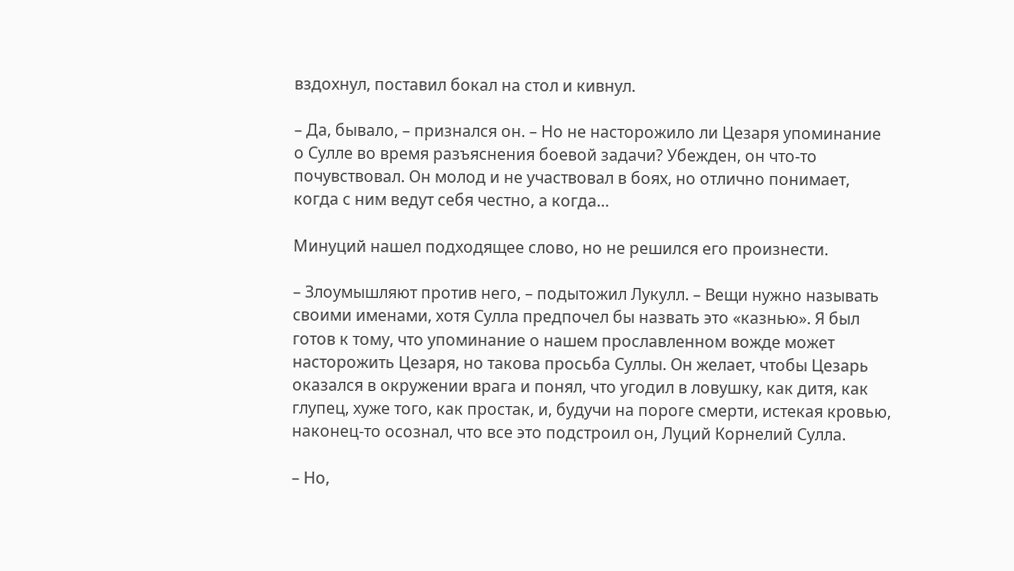вздохнул, поставил бокал на стол и кивнул.

– Да, бывало, – признался он. – Но не насторожило ли Цезаря упоминание о Сулле во время разъяснения боевой задачи? Убежден, он что-то почувствовал. Он молод и не участвовал в боях, но отлично понимает, когда с ним ведут себя честно, а когда…

Минуций нашел подходящее слово, но не решился его произнести.

– Злоумышляют против него, – подытожил Лукулл. – Вещи нужно называть своими именами, хотя Сулла предпочел бы назвать это «казнью». Я был готов к тому, что упоминание о нашем прославленном вожде может насторожить Цезаря, но такова просьба Суллы. Он желает, чтобы Цезарь оказался в окружении врага и понял, что угодил в ловушку, как дитя, как глупец, хуже того, как простак, и, будучи на пороге смерти, истекая кровью, наконец-то осознал, что все это подстроил он, Луций Корнелий Сулла.

– Но,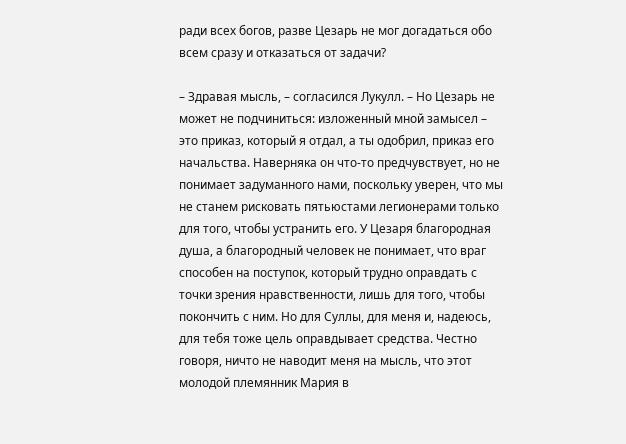ради всех богов, разве Цезарь не мог догадаться обо всем сразу и отказаться от задачи?

– Здравая мысль, – согласился Лукулл. – Но Цезарь не может не подчиниться: изложенный мной замысел – это приказ, который я отдал, а ты одобрил, приказ его начальства. Наверняка он что-то предчувствует, но не понимает задуманного нами, поскольку уверен, что мы не станем рисковать пятьюстами легионерами только для того, чтобы устранить его. У Цезаря благородная душа, а благородный человек не понимает, что враг способен на поступок, который трудно оправдать с точки зрения нравственности, лишь для того, чтобы покончить с ним. Но для Суллы, для меня и, надеюсь, для тебя тоже цель оправдывает средства. Честно говоря, ничто не наводит меня на мысль, что этот молодой племянник Мария в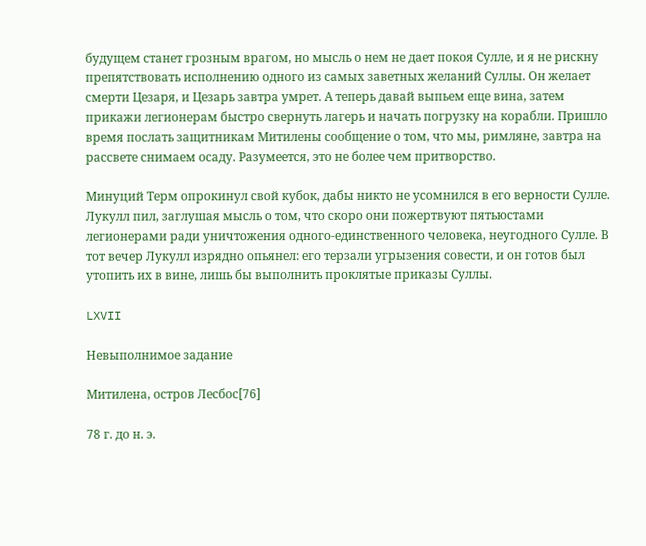будущем станет грозным врагом, но мысль о нем не дает покоя Сулле, и я не рискну препятствовать исполнению одного из самых заветных желаний Суллы. Он желает смерти Цезаря, и Цезарь завтра умрет. А теперь давай выпьем еще вина, затем прикажи легионерам быстро свернуть лагерь и начать погрузку на корабли. Пришло время послать защитникам Митилены сообщение о том, что мы, римляне, завтра на рассвете снимаем осаду. Разумеется, это не более чем притворство.

Минуций Терм опрокинул свой кубок, дабы никто не усомнился в его верности Сулле. Лукулл пил, заглушая мысль о том, что скоро они пожертвуют пятьюстами легионерами ради уничтожения одного-единственного человека, неугодного Сулле. В тот вечер Лукулл изрядно опьянел: его терзали угрызения совести, и он готов был утопить их в вине, лишь бы выполнить проклятые приказы Суллы.

LXVII

Невыполнимое задание

Митилена, остров Лесбос[76]

78 г. до н. э.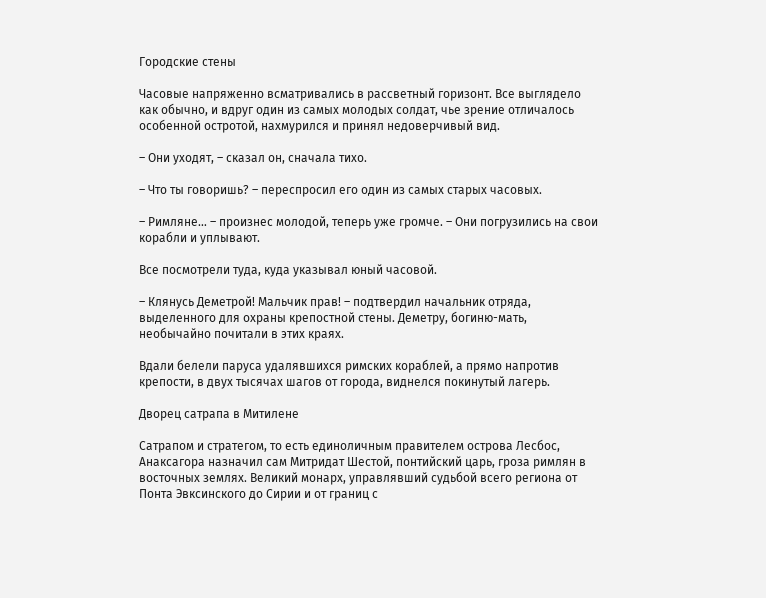Городские стены

Часовые напряженно всматривались в рассветный горизонт. Все выглядело как обычно, и вдруг один из самых молодых солдат, чье зрение отличалось особенной остротой, нахмурился и принял недоверчивый вид.

– Они уходят, – сказал он, сначала тихо.

– Что ты говоришь? – переспросил его один из самых старых часовых.

– Римляне… – произнес молодой, теперь уже громче. – Они погрузились на свои корабли и уплывают.

Все посмотрели туда, куда указывал юный часовой.

– Клянусь Деметрой! Мальчик прав! – подтвердил начальник отряда, выделенного для охраны крепостной стены. Деметру, богиню-мать, необычайно почитали в этих краях.

Вдали белели паруса удалявшихся римских кораблей, а прямо напротив крепости, в двух тысячах шагов от города, виднелся покинутый лагерь.

Дворец сатрапа в Митилене

Сатрапом и стратегом, то есть единоличным правителем острова Лесбос, Анаксагора назначил сам Митридат Шестой, понтийский царь, гроза римлян в восточных землях. Великий монарх, управлявший судьбой всего региона от Понта Эвксинского до Сирии и от границ с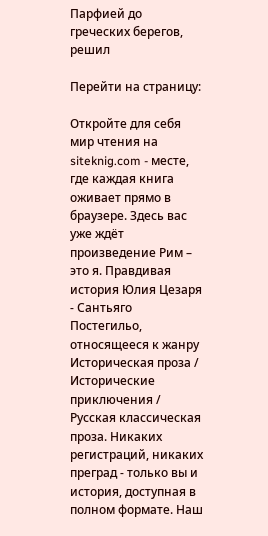Парфией до греческих берегов, решил

Перейти на страницу:

Откройте для себя мир чтения на siteknig.com - месте, где каждая книга оживает прямо в браузере. Здесь вас уже ждёт произведение Рим – это я. Правдивая история Юлия Цезаря - Сантьяго Постегильо, относящееся к жанру Историческая проза / Исторические приключения / Русская классическая проза. Никаких регистраций, никаких преград - только вы и история, доступная в полном формате. Наш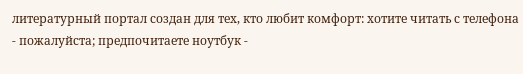литературный портал создан для тех, кто любит комфорт: хотите читать с телефона - пожалуйста; предпочитаете ноутбук -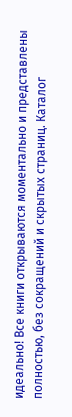идеально! Все книги открываются моментально и представлены полностью, без сокращений и скрытых страниц. Каталог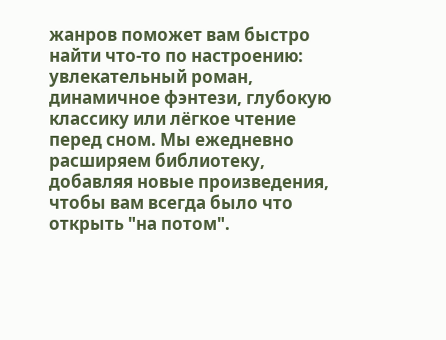жанров поможет вам быстро найти что-то по настроению: увлекательный роман, динамичное фэнтези, глубокую классику или лёгкое чтение перед сном. Мы ежедневно расширяем библиотеку, добавляя новые произведения, чтобы вам всегда было что открыть "на потом".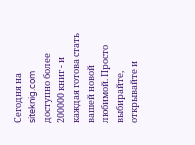Сегодня на siteknig.com доступно более 200000 книг - и каждая готова стать вашей новой любимой. Просто выбирайте, открывайте и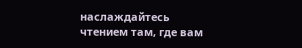наслаждайтесь чтением там, где вам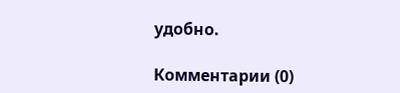удобно.

Комментарии (0)